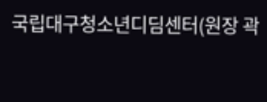국립대구청소년디딤센터(원장 곽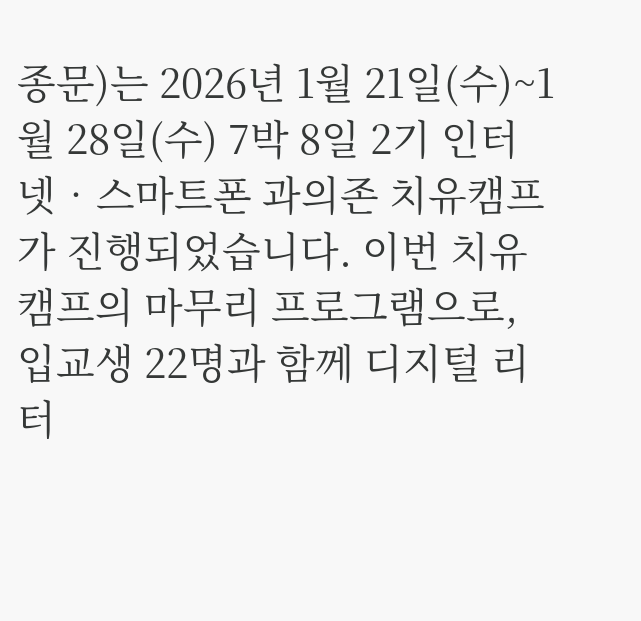종문)는 2026년 1월 21일(수)~1월 28일(수) 7박 8일 2기 인터넷‧스마트폰 과의존 치유캠프가 진행되었습니다. 이번 치유캠프의 마무리 프로그램으로, 입교생 22명과 함께 디지털 리터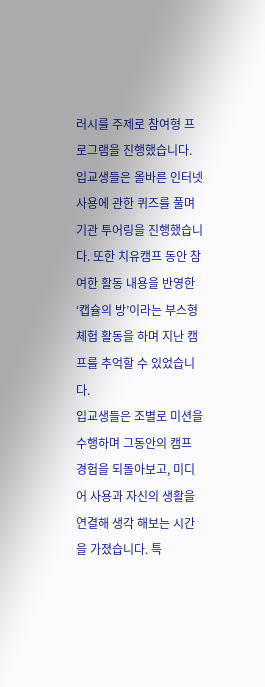러시를 주제로 참여형 프로그램을 진행했습니다. 입교생들은 올바른 인터넷 사용에 관한 퀴즈를 풀며 기관 투어링을 진행했습니다. 또한 치유캠프 동안 참여한 활동 내용을 반영한 ‘캡슐의 방’이라는 부스형 체험 활동을 하며 지난 캠프를 추억할 수 있었습니다.
입교생들은 조별로 미션을 수행하며 그동안의 캠프 경험을 되돌아보고, 미디어 사용과 자신의 생활을 연결해 생각 해보는 시간을 가졌습니다. 특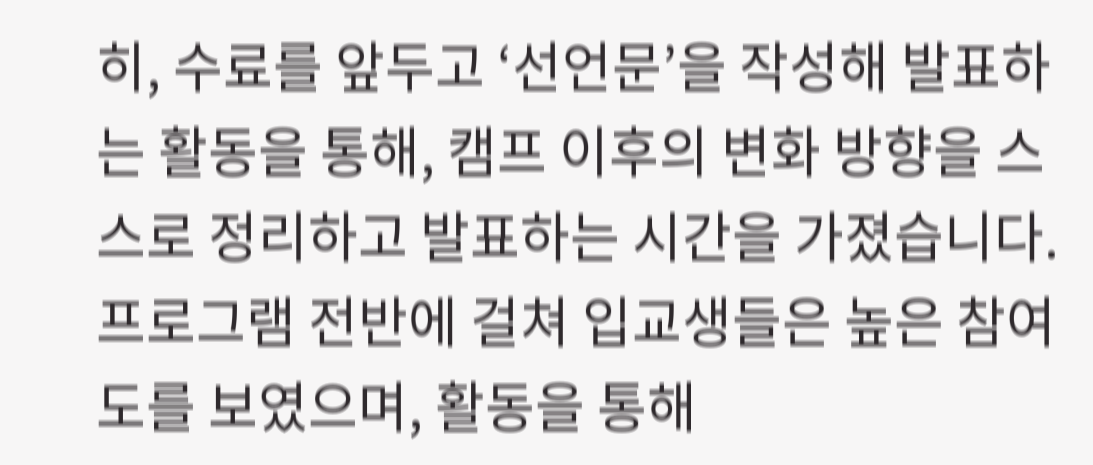히, 수료를 앞두고 ‘선언문’을 작성해 발표하는 활동을 통해, 캠프 이후의 변화 방향을 스스로 정리하고 발표하는 시간을 가졌습니다.
프로그램 전반에 걸쳐 입교생들은 높은 참여도를 보였으며, 활동을 통해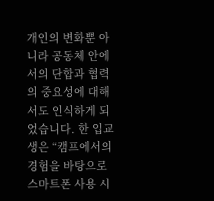개인의 변화뿐 아니라 공동체 안에서의 단합과 협력의 중요성에 대해서도 인식하게 되었습니다. 한 입교생은 “캠프에서의 경험을 바탕으로 스마트폰 사용 시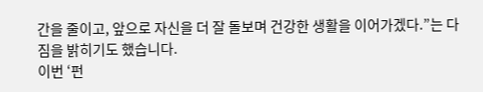간을 줄이고, 앞으로 자신을 더 잘 돌보며 건강한 생활을 이어가겠다.”는 다짐을 밝히기도 했습니다.
이번 ‘펀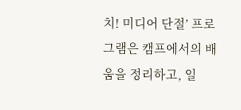치! 미디어 단절’ 프로그램은 캠프에서의 배움을 정리하고, 일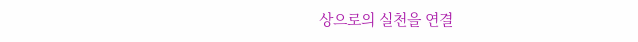상으로의 실천을 연결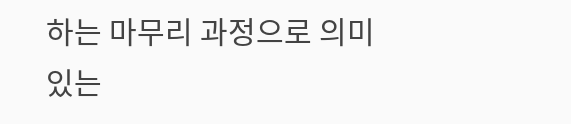하는 마무리 과정으로 의미 있는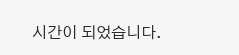시간이 되었습니다.